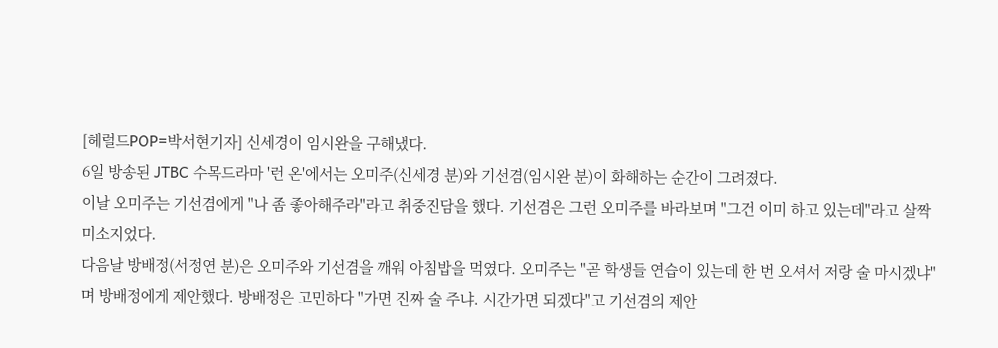[헤럴드POP=박서현기자] 신세경이 임시완을 구해냈다.
6일 방송된 JTBC 수목드라마 '런 온'에서는 오미주(신세경 분)와 기선겸(임시완 분)이 화해하는 순간이 그려졌다.
이날 오미주는 기선겸에게 "나 좀 좋아해주라"라고 취중진담을 했다. 기선겸은 그런 오미주를 바라보며 "그건 이미 하고 있는데"라고 살짝 미소지었다.
다음날 방배정(서정연 분)은 오미주와 기선겸을 깨워 아침밥을 먹였다. 오미주는 "곧 학생들 연습이 있는데 한 번 오셔서 저랑 술 마시겠냐"며 방배정에게 제안했다. 방배정은 고민하다 "가면 진짜 술 주냐. 시간가면 되겠다"고 기선겸의 제안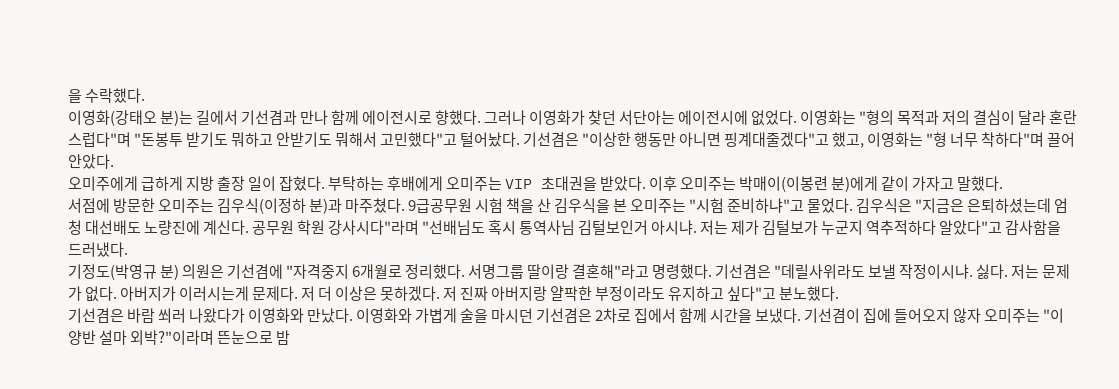을 수락했다.
이영화(강태오 분)는 길에서 기선겸과 만나 함께 에이전시로 향했다. 그러나 이영화가 찾던 서단아는 에이전시에 없었다. 이영화는 "형의 목적과 저의 결심이 달라 혼란스럽다"며 "돈봉투 받기도 뭐하고 안받기도 뭐해서 고민했다"고 털어놨다. 기선겸은 "이상한 행동만 아니면 핑계대줄겠다"고 했고, 이영화는 "형 너무 착하다"며 끌어안았다.
오미주에게 급하게 지방 출장 일이 잡혔다. 부탁하는 후배에게 오미주는 VIP 초대권을 받았다. 이후 오미주는 박매이(이봉련 분)에게 같이 가자고 말했다.
서점에 방문한 오미주는 김우식(이정하 분)과 마주쳤다. 9급공무원 시험 책을 산 김우식을 본 오미주는 "시험 준비하냐"고 물었다. 김우식은 "지금은 은퇴하셨는데 엄청 대선배도 노량진에 계신다. 공무원 학원 강사시다"라며 "선배님도 혹시 통역사님 김털보인거 아시냐. 저는 제가 김털보가 누군지 역추적하다 알았다"고 감사함을 드러냈다.
기정도(박영규 분) 의원은 기선겸에 "자격중지 6개월로 정리했다. 서명그룹 딸이랑 결혼해"라고 명령했다. 기선겸은 "데릴사위라도 보낼 작정이시냐. 싫다. 저는 문제가 없다. 아버지가 이러시는게 문제다. 저 더 이상은 못하겠다. 저 진짜 아버지랑 얄팍한 부정이라도 유지하고 싶다"고 분노했다.
기선겸은 바람 쐬러 나왔다가 이영화와 만났다. 이영화와 가볍게 술을 마시던 기선겸은 2차로 집에서 함께 시간을 보냈다. 기선겸이 집에 들어오지 않자 오미주는 "이 양반 설마 외박?"이라며 뜬눈으로 밤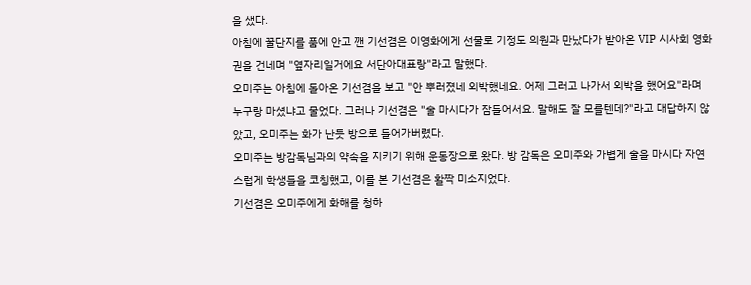을 샜다.
아침에 꿀단지를 품에 안고 깬 기선겸은 이영화에게 선물로 기정도 의원과 만났다가 받아온 VIP 시사회 영화권을 건네며 "옆자리일거에요 서단아대표랑"라고 말했다.
오미주는 아침에 돌아온 기선겸을 보고 "안 뿌러졌네 외박했네요. 어제 그러고 나가서 외박을 했어요"라며 누구랑 마셨냐고 물었다. 그러나 기선겸은 "술 마시다가 잠들어서요. 말해도 잘 모를텐데?"라고 대답하지 않았고, 오미주는 화가 난듯 방으로 들어가버렸다.
오미주는 방감독님과의 약속을 지키기 위해 운동장으로 왔다. 방 감독은 오미주와 가볍게 술을 마시다 자연스럽게 학생들을 코칭했고, 이를 본 기선겸은 활짝 미소지었다.
기선겸은 오미주에게 화해를 청하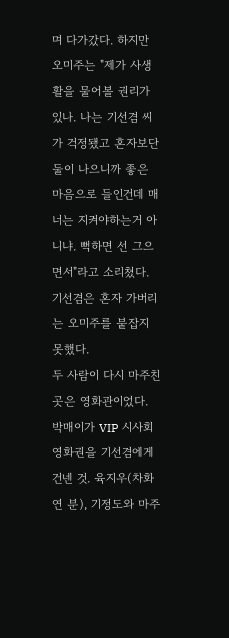며 다가갔다. 하지만 오미주는 "제가 사생활을 물어볼 권리가 있나. 나는 기선겸 씨가 걱정됐고 혼자보단 둘이 나으니까 좋은 마음으로 들인건데 매너는 지켜야하는거 아니냐. 뻑하면 선 그으면서"라고 소리쳤다. 기선겸은 혼자 가버리는 오미주를 붙잡지 못했다.
두 사람이 다시 마주친 곳은 영화관이었다. 박매이가 VIP 시사회 영화권을 기선겸에게 건넨 것. 육지우(차화연 분), 기정도와 마주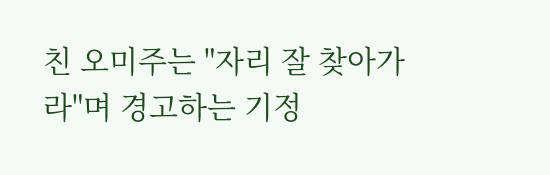친 오미주는 "자리 잘 찾아가라"며 경고하는 기정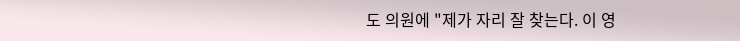도 의원에 "제가 자리 잘 찾는다. 이 영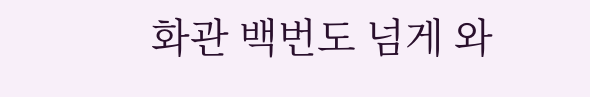화관 백번도 넘게 와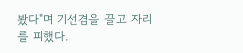봤다"며 기선겸을 끌고 자리를 피했다.